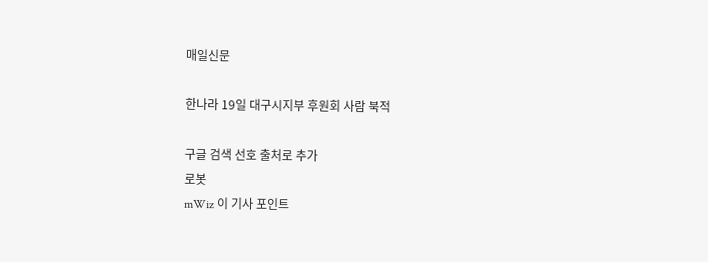매일신문

한나라 19일 대구시지부 후원회 사람 북적

구글 검색 선호 출처로 추가
로봇
mWiz 이 기사 포인트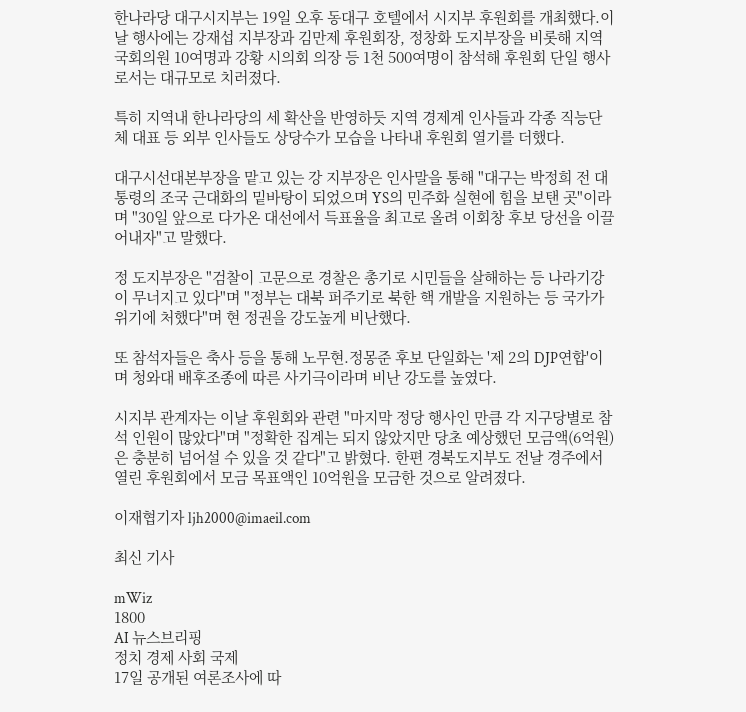한나라당 대구시지부는 19일 오후 동대구 호텔에서 시지부 후원회를 개최했다.이날 행사에는 강재섭 지부장과 김만제 후원회장, 정창화 도지부장을 비롯해 지역 국회의원 10여명과 강황 시의회 의장 등 1천 500여명이 참석해 후원회 단일 행사로서는 대규모로 치러졌다.

특히 지역내 한나라당의 세 확산을 반영하듯 지역 경제계 인사들과 각종 직능단체 대표 등 외부 인사들도 상당수가 모습을 나타내 후원회 열기를 더했다.

대구시선대본부장을 맡고 있는 강 지부장은 인사말을 통해 "대구는 박정희 전 대통령의 조국 근대화의 밑바탕이 되었으며 YS의 민주화 실현에 힘을 보탠 곳"이라며 "30일 앞으로 다가온 대선에서 득표율을 최고로 올려 이회창 후보 당선을 이끌어내자"고 말했다.

정 도지부장은 "검찰이 고문으로 경찰은 총기로 시민들을 살해하는 등 나라기강이 무너지고 있다"며 "정부는 대북 퍼주기로 북한 핵 개발을 지원하는 등 국가가 위기에 처했다"며 현 정권을 강도높게 비난했다.

또 참석자들은 축사 등을 통해 노무현.정몽준 후보 단일화는 '제 2의 DJP연합'이며 청와대 배후조종에 따른 사기극이라며 비난 강도를 높였다.

시지부 관계자는 이날 후원회와 관련 "마지막 정당 행사인 만큼 각 지구당별로 참석 인원이 많았다"며 "정확한 집계는 되지 않았지만 당초 예상했던 모금액(6억원)은 충분히 넘어설 수 있을 것 같다"고 밝혔다. 한편 경북도지부도 전날 경주에서 열린 후원회에서 모금 목표액인 10억원을 모금한 것으로 알려졌다.

이재협기자 ljh2000@imaeil.com

최신 기사

mWiz
1800
AI 뉴스브리핑
정치 경제 사회 국제
17일 공개된 여론조사에 따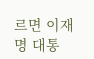르면 이재명 대통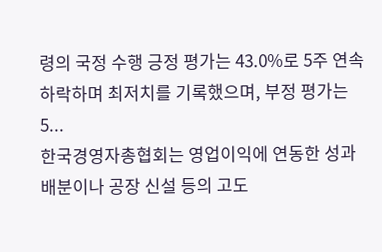령의 국정 수행 긍정 평가는 43.0%로 5주 연속 하락하며 최저치를 기록했으며, 부정 평가는 5...
한국경영자총협회는 영업이익에 연동한 성과 배분이나 공장 신설 등의 고도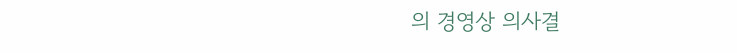의 경영상 의사결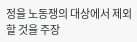정을 노동쟁의 대상에서 제외할 것을 주장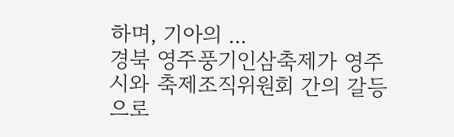하며, 기아의 ...
경북 영주풍기인삼축제가 영주시와 축제조직위원회 간의 갈등으로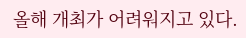올해 개최가 어려워지고 있다.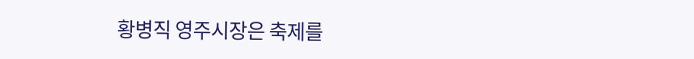황병직 영주시장은 축제를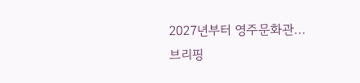2027년부터 영주문화관...
브리핑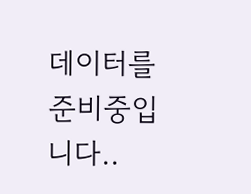데이터를 준비중입니다..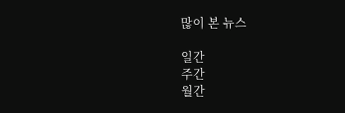많이 본 뉴스

일간
주간
월간